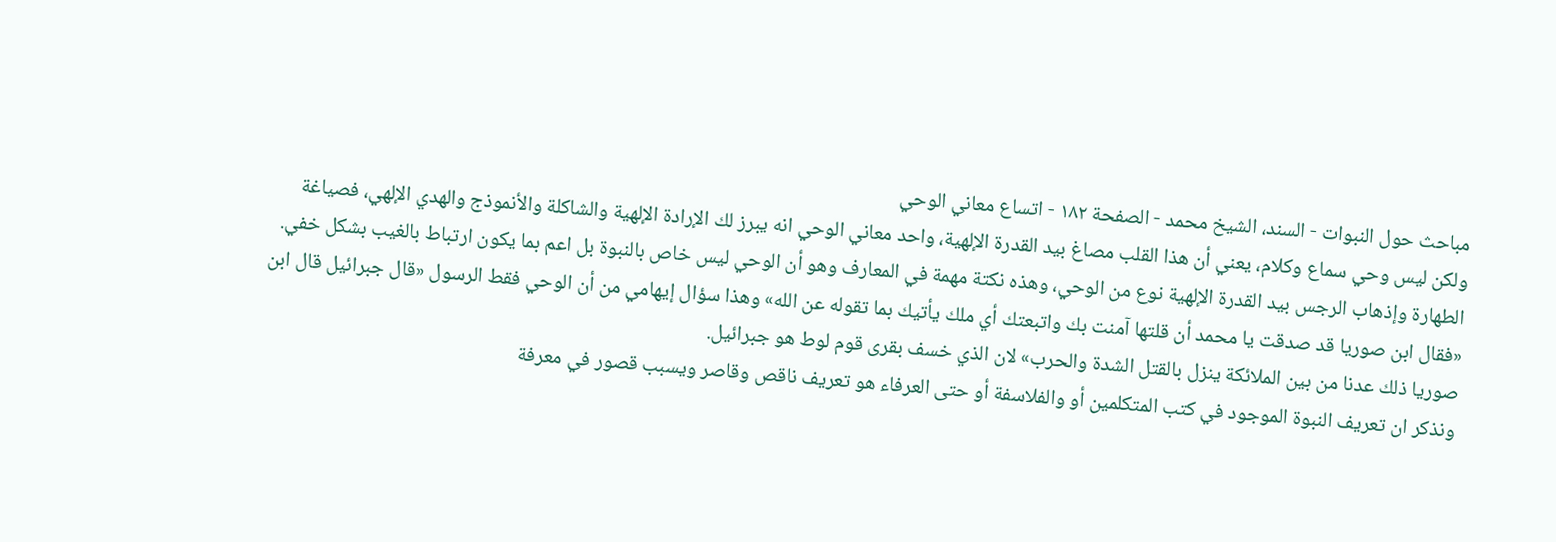مباحث حول النبوات - السند، الشيخ محمد - الصفحة ١٨٢ - اتساع معاني الوحي
ولكن ليس وحي سماع وكلام، يعني أن هذا القلب مصاغ بيد القدرة الإلهية، واحد معاني الوحي انه يبرز لك الإرادة الإلهية والشاكلة والأنموذج والهدي الإلهي، فصياغة الطهارة وإذهاب الرجس بيد القدرة الإلهية نوع من الوحي، وهذه نكتة مهمة في المعارف وهو أن الوحي ليس خاص بالنبوة بل اعم بما يكون ارتباط بالغيب بشكل خفي.
«فقال ابن صوريا قد صدقت يا محمد أن قلتها آمنت بك واتبعتك أي ملك يأتيك بما تقوله عن الله» وهذا سؤال إيهامي من أن الوحي فقط الرسول «قال جبرائيل قال ابن صوريا ذلك عدنا من بين الملائكة ينزل بالقتل الشدة والحرب» لان الذي خسف بقرى قوم لوط هو جبرائيل.
ونذكر ان تعريف النبوة الموجود في كتب المتكلمين أو والفلاسفة أو حتى العرفاء هو تعريف ناقص وقاصر ويسبب قصور في معرفة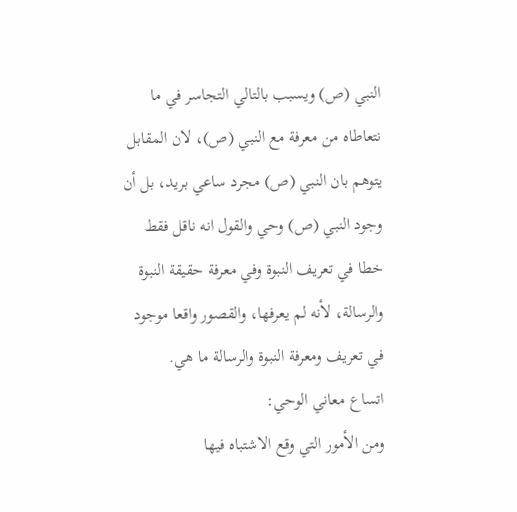النبي (ص) ويسبب بالتالي التجاسر في ما نتعاطاه من معرفة مع النبي (ص)، لان المقابل يتوهم بان النبي (ص) مجرد ساعي بريد، بل أن وجود النبي (ص) وحي والقول انه ناقل فقط خطا في تعريف النبوة وفي معرفة حقيقة النبوة والرسالة، لأنه لم يعرفها، والقصور واقعا موجود في تعريف ومعرفة النبوة والرسالة ما هي.
اتساع معاني الوحي:
ومن الأمور التي وقع الاشتباه فيها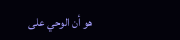هو أن الوحي على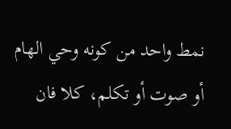نمط واحد من كونه وحي الهام أو صوت أو تكلم، كلا فان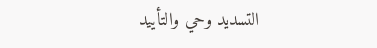التسديد وحي والتأييد